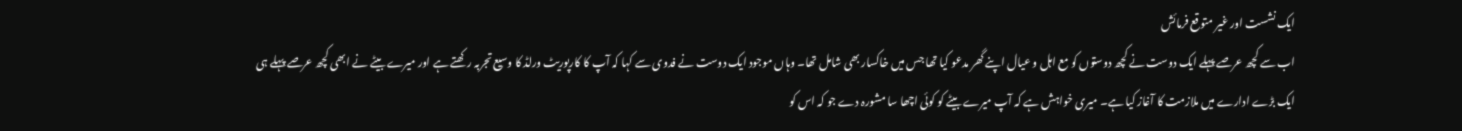ایک نشست اور غیر متوقع فرمائش
اب سے کچھ عرصے پہلے ایک دوست نے کچھ دوستوں کو مع اہل و عیال اپنے گھر مدعو کیا تھا جس میں خاکسار بھی شامل تھا۔ وہاں موجود ایک دوست نے فدوی سے کہا کہ آپ کا کارپوریٹ ورلڈ کا وسیع تجربہ رکھتے ہے اور میرے بیٹے نے ابھی کچھ عرصے پہلے ہی ایک بڑے ادارے میں ملازمت کا آغاز کیا ہے۔ میری خواہش ہے کہ آپ میرے بیٹے کو کوئی اچھا سا مشورہ دے جو کہ اس کو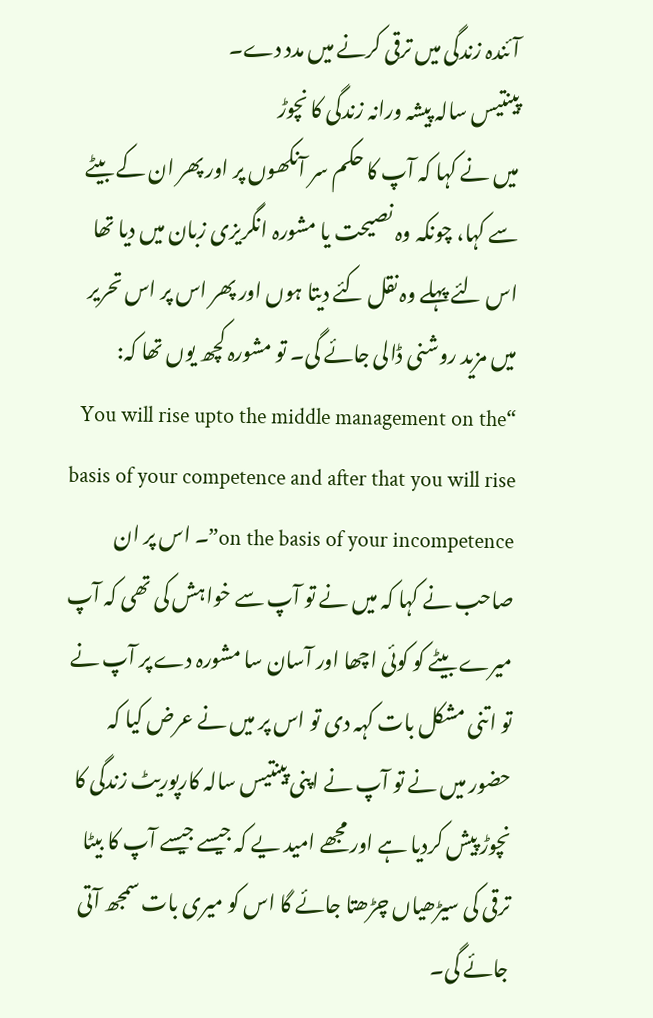آئندہ زندگی میں ترقی کرنے میں مدد دے۔
پینتیس سالہ پیشہ ورانہ زندگی کا نچوڑ
میں نے کہا کہ آپ کا حکم سر آنکھوں پر اور پھر ان کے بیٹے سے کہا، چونکہ وہ نصیحت یا مشورہ انگریزی زبان میں دیا تھا اس لئے پہلے وہ نقل کئے دیتا ہوں اور پھر اس پر اس تحریر میں مزید روشنی ڈالی جائے گی۔ تو مشورہ کچھ یوں تھا کہ: “You will rise upto the middle management on the basis of your competence and after that you will rise on the basis of your incompetence”۔ اس پر ان صاحب نے کہا کہ میں نے تو آپ سے خواہش کی تھی کہ آپ میرے بیٹے کو کوئی اچھا اور آسان سا مشورہ دے پر آپ نے تو اتنی مشکل بات کہہ دی تو اس پر میں نے عرض کیا کہ حضور میں نے تو آپ نے اپنی پینتیس سالہ کارپوریٹ زندگی کا نچوڑ پیش کردیا ہے اور مجھے امید یے کہ جیسے جیسے آپ کا بیٹا ترقی کی سیڑھیاں چڑھتا جائے گا اس کو میری بات سمجھ آتی جائے گی۔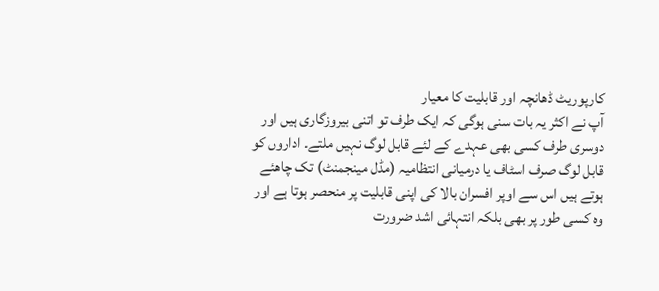کارپوریٹ ڈھانچہ اور قابلیت کا معیار
آپ نے اکثر یہ بات سنی ہوگی کہ ایک طرف تو اتنی بیروزگاری ہیں اور دوسری طرف کسی بھی عہدے کے لئے قابل لوگ نہیں ملتے۔ اداروں کو قابل لوگ صرف اسٹاف یا درمیانی انتظامیہ (مڈل مینجمنٹ) تک چاھئے ہوتے ہیں اس سے اوپر افسران بالا کی اپنی قابلیت پر منحصر ہوتا ہے اور وہ کسی طور پر بھی بلکہ انتہائی اشد ضرورت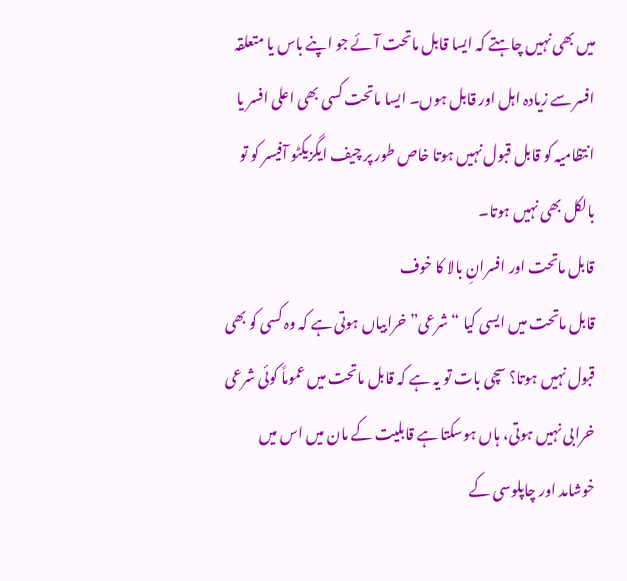میں بھی نہیں چاہتے کہ ایسا قابل ماتحت آئے جو اپنے باس یا متعلقہ افسر سے زیادہ اہل اور قابل ہوں۔ ایسا ماتحت کسی بھی اعلی افسر یا انتظامیہ کو قابل قبول نہیں ہوتا خاص طور پر چیف ایگزیکٹو آفیسر کو تو بالکل بھی نہیں ہوتا۔
قابل ماتحت اور افسرانِ بالا کا خوف
قابل ماتحت میں ایسی کیا “شرعی” خرابیاں ہوتی ہے کہ وہ کسی کو بھی قبول نہیں ہوتا؟ سچی بات تو یہ ہے کہ قابل ماتحت میں عموماً کوئی شرعی خرابی نہیں ہوتی، ہاں ہوسکتا ہے قابلیت کے مان میں اس میں خوشامد اور چاپلوسی کے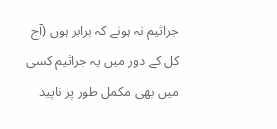جراثیم نہ ہونے کہ برابر ہوں (آج کل کے دور میں یہ جراثیم کسی میں بھی مکمل طور پر ناپید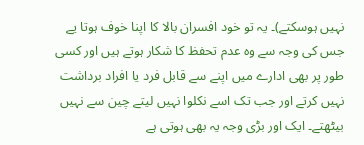نہیں ہوسکتے)۔ یہ تو خود افسران بالا کا اپنا خوف ہوتا یے جس کی وجہ سے وہ عدم تحفظ کا شکار ہوتے ہیں اور کسی طور پر بھی ادارے میں اپنے سے قابل فرد یا افراد برداشت نہیں کرتے اور جب تک اسے نکلوا نہیں لیتے چین سے نہیں بیٹھتے۔ ایک اور بڑی وجہ یہ بھی ہوتی ہے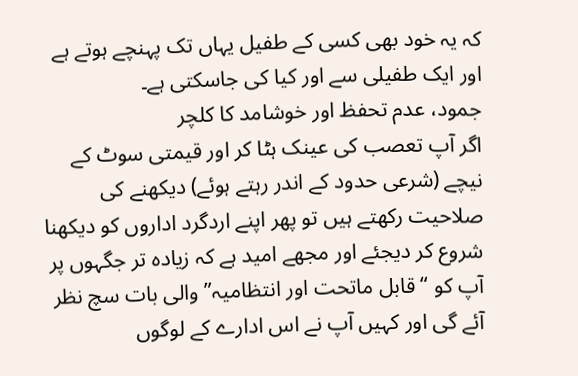کہ یہ خود بھی کسی کے طفیل یہاں تک پہنچے ہوتے ہے اور ایک طفیلی سے اور کیا کی جاسکتی ہے۔
جمود، عدم تحفظ اور خوشامد کا کلچر
اگر آپ تعصب کی عینک ہٹا کر اور قیمتی سوٹ کے نیچے (شرعی حدود کے اندر رہتے ہوئے) دیکھنے کی صلاحیت رکھتے ہیں تو پھر اپنے اردگرد اداروں کو دیکھنا شروع کر دیجئے اور مجھے امید ہے کہ زیادہ تر جگہوں پر آپ کو “قابل ماتحت اور انتظامیہ” والی بات سچ نظر آئے گی اور کہیں آپ نے اس ادارے کے لوگوں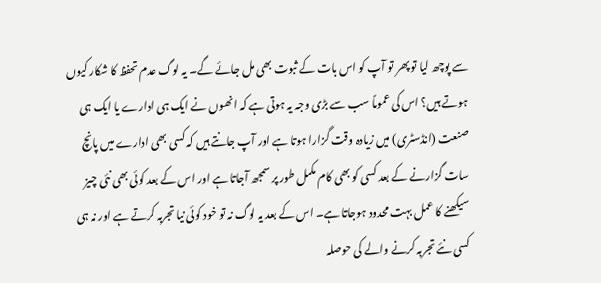سے پوچھ لیا تو پھر تو آپ کو اس بات کے ثبوت بھی مل جائے گے۔ یہ لوگ عدم تحفظ کا شکار کیوں ہوتے ہیں؟ اس کی عموماً سب سے بڑی وجہ یہ ہوتی ہے کہ انھوں نے ایک ہی ادارے یا ایک ہی صنعت (انڈسٹری) میں زیادہ وقت گزارا ہوتا ہے اور آپ جانتے ہیں کہ کسی بھی ادارے میں پانچ سات گزارنے کے بعد کسی کو بھی کام مکمل طور پر سمجھ آجاتا ہے اور اس کے بعد کوئی بھی نئی چیز سیکھنے کا عمل بہت محدود ہوجاتا ہے۔ اس کے بعد یہ لوگ نہ تو خود کوئی نیا تجربہ کرتے ہے اور نہ ہی کسی نئے تجربہ کرنے والے کی حوصلہ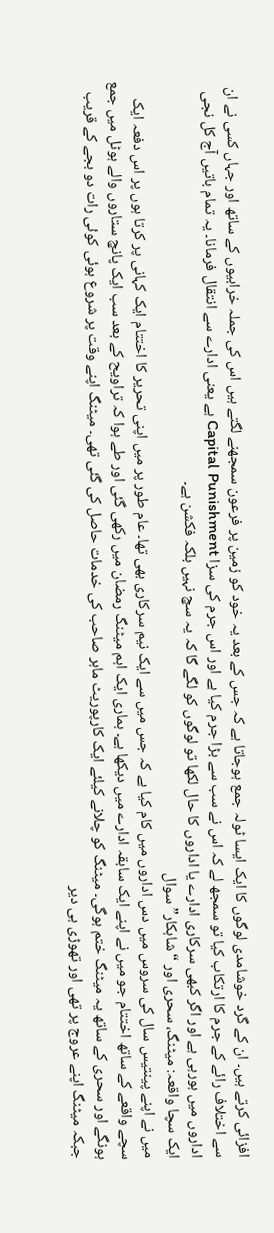افزائی کرتے ہیں۔ ان کے گرد خوشامدی لوگوں کا ایک ایسا ٹولہ جمع ہوجاتا ہے کہ جس کے بعد یہ خود کو زمین پر فرعون سمجھنے لگتے ہیں اس کی جملہ خرابیوں کے ساتھ اور جہاں کسی نے ان سے اختلاف رائے کے جرم کا ارتکاب کیا تو سمجھ لے کہ اس نے سب سے بڑا جرم کیا ہے اور اس جرم کی سزا Capital Punishment ہے یعنی ادارے سے انتقال فرمانا۔ یہ تمام باتیں آج کل نجی اداروں میں ہورہی ہے اور اگر کبھی سرکاری ادارے یا اداروں کا حال لکھا تو لوگوں کو لگے گا کہ یہ سچ نہیں بلکہ فکشن ہے۔
ایک سچا واقعہ: میٹنگ، سحری اور “شاہکار” سوال
میں نے اپنے پینتیس سال کی سروس میں دس اداروں میں کام کیا ہے کہ جس میں سے ایک نیم سرکاری بھی تھا۔ عام طور پر میں اپنی تحریر کا اختتام ایک کہانی پر کرتا ہوں پر اس دفعہ ایک سچے واقعے کے ساتھ اختتام جو میں نے اپنے ایک سابقہ ادارے میں دیکھا ہے۔ ہماری ایک اہم میٹنگ رمضان میں رکھی گئی اور طے ہوا کہ تراویح کے بعد سب ایک پانچ ستاروں والے ہوٹل میں جمع ہونگے اور سحری کے ساتھ یہ میٹنگ ختم ہوگی۔ میٹنگ کو چلانے کیلئے ایک کارپوریٹ ماہر صاحب کی خدمات حاصل کی گئی تھی۔ میٹنگ اپنے وقت پر شروع ہوئی کوئی رات دو بجے کے قریب جبکہ میٹنگ اپنے عروج پر تھی اور تھوڑی ہی دیر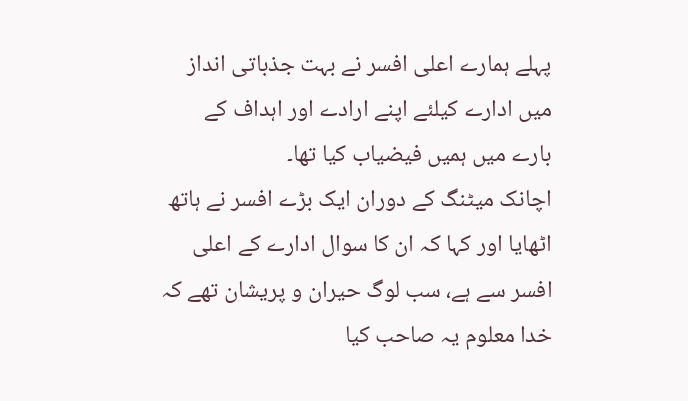پہلے ہمارے اعلی افسر نے بہت جذباتی انداز میں ادارے کیلئے اپنے ارادے اور اہداف کے بارے میں ہمیں فیضیاب کیا تھا۔
اچانک میٹنگ کے دوران ایک بڑے افسر نے ہاتھ اٹھایا اور کہا کہ ان کا سوال ادارے کے اعلی افسر سے ہے، سب لوگ حیران و پریشان تھے کہ خدا معلوم یہ صاحب کیا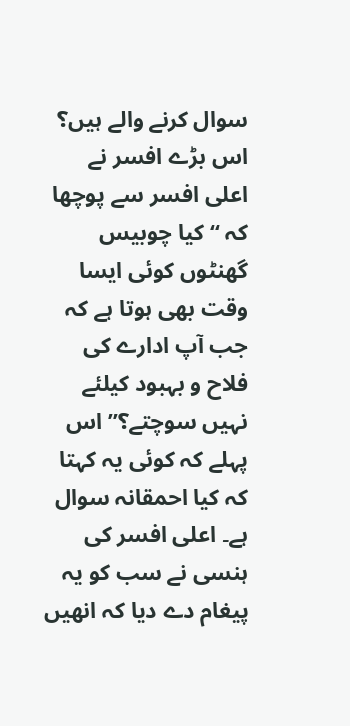سوال کرنے والے ہیں؟ اس بڑے افسر نے اعلی افسر سے پوچھا کہ “کیا چوبیس گھنٹوں کوئی ایسا وقت بھی ہوتا ہے کہ جب آپ ادارے کی فلاح و بہبود کیلئے نہیں سوچتے؟” اس پہلے کہ کوئی یہ کہتا کہ کیا احمقانہ سوال ہے۔ اعلی افسر کی ہنسی نے سب کو یہ پیغام دے دیا کہ انھیں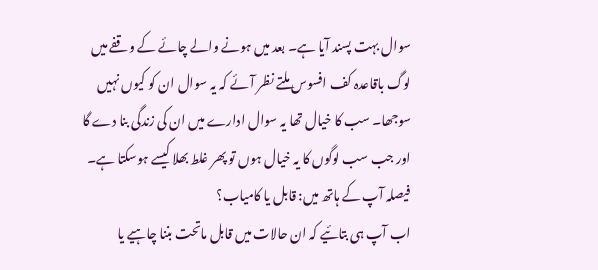سوال بہت پسند آیا ہے۔ بعد میں ہونے والے چائے کے وقفے میں لوگ باقاعدہ کف افسوس ملتے نظر آئے کہ یہ سوال ان کو کیوں نہیں سوجھا۔ سب کا خیال تھا یہ سوال ادارے میں ان کی زندگی بنا دے گا اور جب سب لوگوں کا یہ خیال ہوں تو پھر غلط بھلا کیسے ہوسکتا ہے۔
فیصلہ آپ کے ہاتھ میں: قابل یا کامیاب؟
اب آپ ہی بتائیے کہ ان حالات میں قابل ماتحت بننا چاہیے یا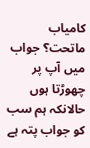کامیاب ماتحت؟ جواب میں آپ پر چھوڑتا ہوں حالانکہ ہم سب کو جواب پتہ ہے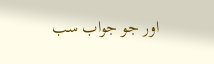اور جو جواب سب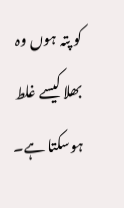کو پتہ ہوں وہ بھلا کیسے غلط ہوسکتا ہے۔